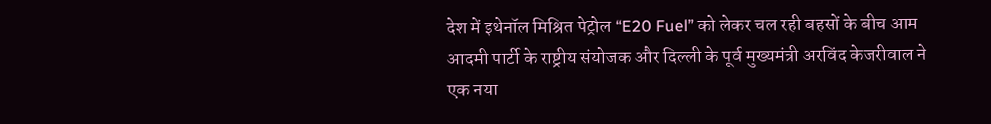देश में इथेनॉल मिश्रित पेट्रोल “E20 Fuel” को लेकर चल रही बहसों के बीच आम आदमी पार्टी के राष्ट्रीय संयोजक और दिल्ली के पूर्व मुख्यमंत्री अरविंद केजरीवाल ने एक नया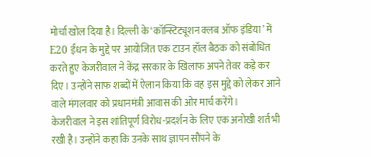मोर्चा खोल दिया है। दिल्ली के ‘कॉन्स्टिट्यूशन क्लब ऑफ इंडिया’ में E20 ईंधन के मुद्दे पर आयोजित एक टाउन हॉल बैठक को संबोधित करते हुए केजरीवाल ने केंद्र सरकार के खिलाफ अपने तेवर कड़े कर दिए। उन्होंने साफ शब्दों में ऐलान किया कि वह इस मुद्दे को लेकर आने वाले मंगलवार को प्रधानमंत्री आवास की ओर मार्च करेंगे।
केजरीवाल ने इस शांतिपूर्ण विरोध-प्रदर्शन के लिए एक अनोखी शर्त भी रखी है। उन्होंने कहा कि उनके साथ ज्ञापन सौंपने के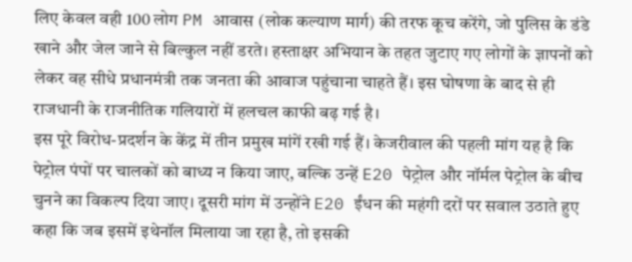लिए केवल वही 100 लोग PM आवास (लोक कल्याण मार्ग) की तरफ कूच करेंगे, जो पुलिस के डंडे खाने और जेल जाने से बिल्कुल नहीं डरते। हस्ताक्षर अभियान के तहत जुटाए गए लोगों के ज्ञापनों को लेकर वह सीधे प्रधानमंत्री तक जनता की आवाज पहुंचाना चाहते हैं। इस घोषणा के बाद से ही राजधानी के राजनीतिक गलियारों में हलचल काफी बढ़ गई है।
इस पूरे विरोध-प्रदर्शन के केंद्र में तीन प्रमुख मांगें रखी गई हैं। केजरीवाल की पहली मांग यह है कि पेट्रोल पंपों पर चालकों को बाध्य न किया जाए, बल्कि उन्हें E20 पेट्रोल और नॉर्मल पेट्रोल के बीच चुनने का विकल्प दिया जाए। दूसरी मांग में उन्होंने E20 ईंधन की महंगी दरों पर सवाल उठाते हुए कहा कि जब इसमें इथेनॉल मिलाया जा रहा है, तो इसकी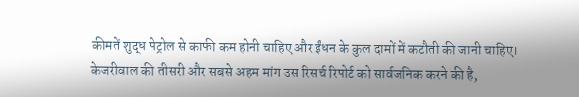कीमतें शुद्ध पेट्रोल से काफी कम होनी चाहिए और ईंधन के कुल दामों में कटौती की जानी चाहिए।
केजरीवाल की तीसरी और सबसे अहम मांग उस रिसर्च रिपोर्ट को सार्वजनिक करने की है,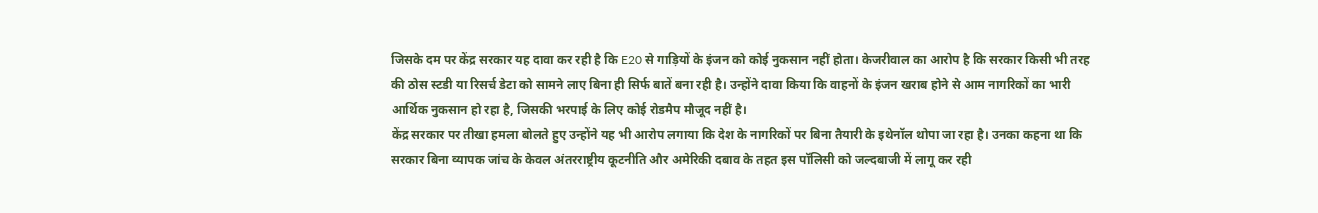जिसके दम पर केंद्र सरकार यह दावा कर रही है कि E20 से गाड़ियों के इंजन को कोई नुकसान नहीं होता। केजरीवाल का आरोप है कि सरकार किसी भी तरह की ठोस स्टडी या रिसर्च डेटा को सामने लाए बिना ही सिर्फ बातें बना रही है। उन्होंने दावा किया कि वाहनों के इंजन खराब होने से आम नागरिकों का भारी आर्थिक नुकसान हो रहा है, जिसकी भरपाई के लिए कोई रोडमैप मौजूद नहीं है।
केंद्र सरकार पर तीखा हमला बोलते हुए उन्होंने यह भी आरोप लगाया कि देश के नागरिकों पर बिना तैयारी के इथेनॉल थोपा जा रहा है। उनका कहना था कि सरकार बिना व्यापक जांच के केवल अंतरराष्ट्रीय कूटनीति और अमेरिकी दबाव के तहत इस पॉलिसी को जल्दबाजी में लागू कर रही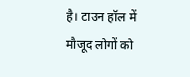है। टाउन हॉल में मौजूद लोगों को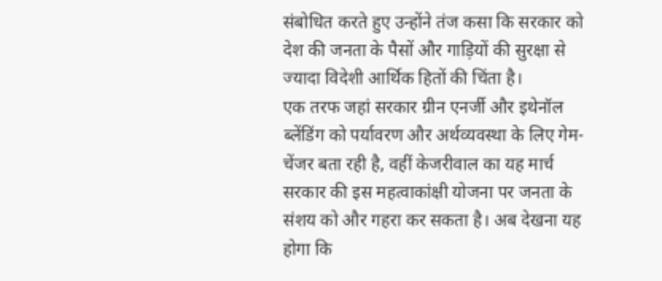संबोधित करते हुए उन्होंने तंज कसा कि सरकार को देश की जनता के पैसों और गाड़ियों की सुरक्षा से ज्यादा विदेशी आर्थिक हितों की चिंता है।
एक तरफ जहां सरकार ग्रीन एनर्जी और इथेनॉल ब्लेंडिंग को पर्यावरण और अर्थव्यवस्था के लिए गेम-चेंजर बता रही है, वहीं केजरीवाल का यह मार्च सरकार की इस महत्वाकांक्षी योजना पर जनता के संशय को और गहरा कर सकता है। अब देखना यह होगा कि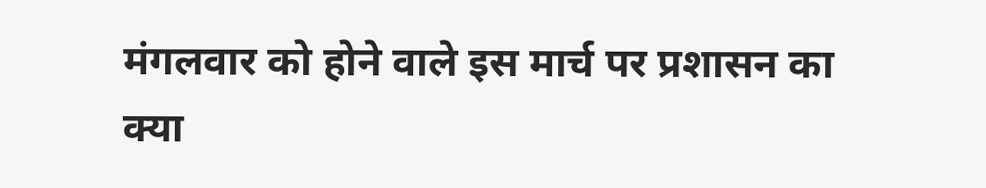मंगलवार को होने वाले इस मार्च पर प्रशासन का क्या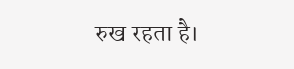रुख रहता है।